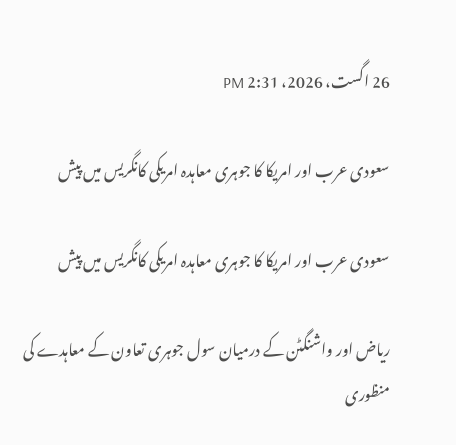26 اگست، 2026، 2:31 PM

سعودی عرب اور امریکا کا جوہری معاہدہ امریکی کانگریس میں پیش

سعودی عرب اور امریکا کا جوہری معاہدہ امریکی کانگریس میں پیش

ریاض اور واشنگٹن کے درمیان سول جوہری تعاون کے معاہدے کی منظوری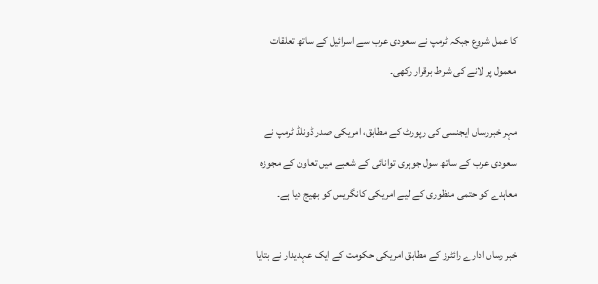کا عمل شروع جبکہ ٹرمپ نے سعودی عرب سے اسرائیل کے ساتھ تعلقات معمول پر لانے کی شرط برقرار رکھی۔

مہر خبررساں ایجنسی کی رپورٹ کے مطابق، امریکی صدر ڈونلڈ ٹرمپ نے سعودی عرب کے ساتھ سول جوہری توانائی کے شعبے میں تعاون کے مجوزہ معاہدے کو حتمی منظوری کے لیے امریکی کانگریس کو بھیج دیا ہے۔

خبر رساں ادارے رائٹرز کے مطابق امریکی حکومت کے ایک عہدیدار نے بتایا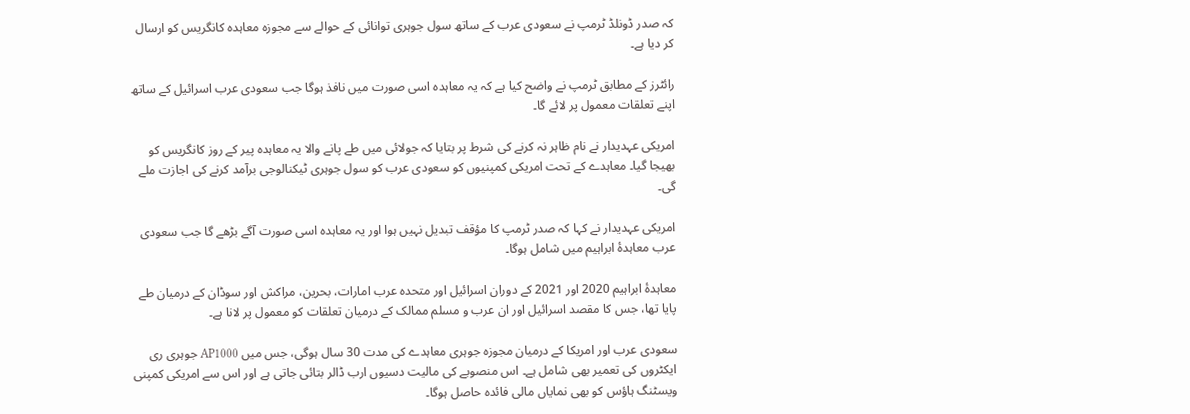کہ صدر ڈونلڈ ٹرمپ نے سعودی عرب کے ساتھ سول جوہری توانائی کے حوالے سے مجوزہ معاہدہ کانگریس کو ارسال کر دیا ہے۔

رائٹرز کے مطابق ٹرمپ نے واضح کیا ہے کہ یہ معاہدہ اسی صورت میں نافذ ہوگا جب سعودی عرب اسرائیل کے ساتھ اپنے تعلقات معمول پر لائے گا۔

امریکی عہدیدار نے نام ظاہر نہ کرنے کی شرط پر بتایا کہ جولائی میں طے پانے والا یہ معاہدہ پیر کے روز کانگریس کو بھیجا گیا۔ معاہدے کے تحت امریکی کمپنیوں کو سعودی عرب کو سول جوہری ٹیکنالوجی برآمد کرنے کی اجازت ملے گی۔

امریکی عہدیدار نے کہا کہ صدر ٹرمپ کا مؤقف تبدیل نہیں ہوا اور یہ معاہدہ اسی صورت آگے بڑھے گا جب سعودی عرب معاہدۂ ابراہیم میں شامل ہوگا۔

معاہدۂ ابراہیم 2020 اور 2021 کے دوران اسرائیل اور متحدہ عرب امارات، بحرین، مراکش اور سوڈان کے درمیان طے پایا تھا، جس کا مقصد اسرائیل اور ان عرب و مسلم ممالک کے درمیان تعلقات کو معمول پر لانا ہے۔

سعودی عرب اور امریکا کے درمیان مجوزہ جوہری معاہدے کی مدت 30 سال ہوگی، جس میں AP1000 جوہری ری ایکٹروں کی تعمیر بھی شامل ہے۔ اس منصوبے کی مالیت دسیوں ارب ڈالر بتائی جاتی ہے اور اس سے امریکی کمپنی ویسٹنگ ہاؤس کو بھی نمایاں مالی فائدہ حاصل ہوگا۔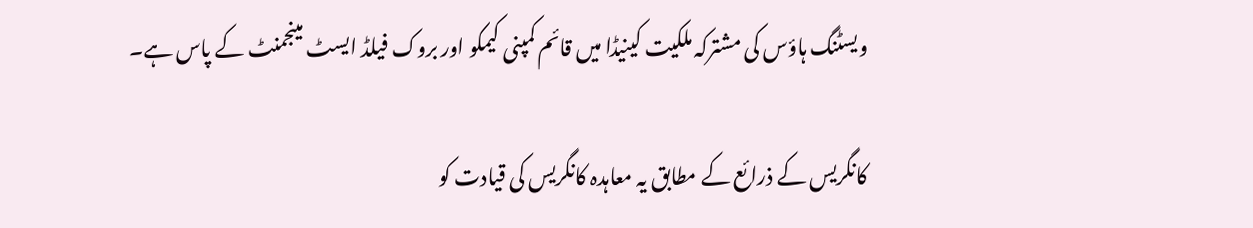ویسٹنگ ہاؤس کی مشترکہ ملکیت کینیڈا میں قائم کمپنی کیمکو اور بروک فیلڈ ایسٹ مینجمنٹ کے پاس ہے۔

کانگریس کے ذرائع کے مطابق یہ معاہدہ کانگریس کی قیادت کو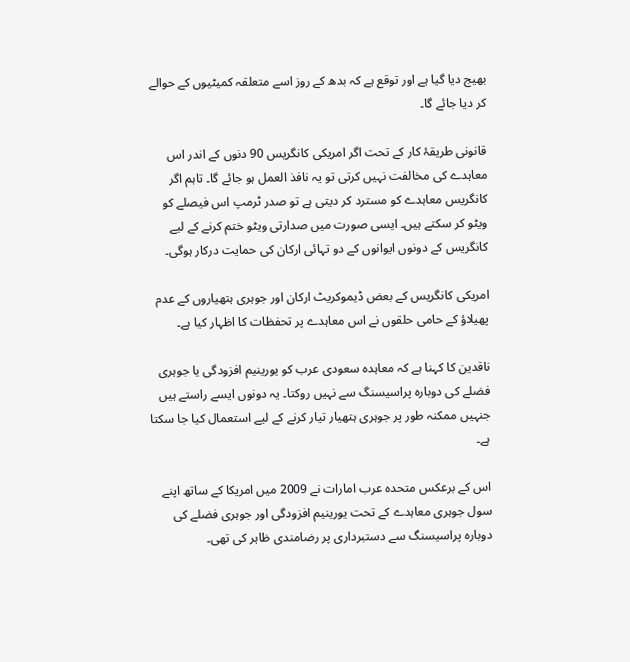بھیج دیا گیا ہے اور توقع ہے کہ بدھ کے روز اسے متعلقہ کمیٹیوں کے حوالے کر دیا جائے گا۔

قانونی طریقۂ کار کے تحت اگر امریکی کانگریس 90 دنوں کے اندر اس معاہدے کی مخالفت نہیں کرتی تو یہ نافذ العمل ہو جائے گا۔ تاہم اگر کانگریس معاہدے کو مسترد کر دیتی ہے تو صدر ٹرمپ اس فیصلے کو ویٹو کر سکتے ہیں۔ ایسی صورت میں صدارتی ویٹو ختم کرنے کے لیے کانگریس کے دونوں ایوانوں کے دو تہائی ارکان کی حمایت درکار ہوگی۔

امریکی کانگریس کے بعض ڈیموکریٹ ارکان اور جوہری ہتھیاروں کے عدم پھیلاؤ کے حامی حلقوں نے اس معاہدے پر تحفظات کا اظہار کیا ہے۔

ناقدین کا کہنا ہے کہ معاہدہ سعودی عرب کو یورینیم افزودگی یا جوہری فضلے کی دوبارہ پراسیسنگ سے نہیں روکتا۔ یہ دونوں ایسے راستے ہیں جنہیں ممکنہ طور پر جوہری ہتھیار تیار کرنے کے لیے استعمال کیا جا سکتا ہے۔

اس کے برعکس متحدہ عرب امارات نے 2009 میں امریکا کے ساتھ اپنے سول جوہری معاہدے کے تحت یورینیم افزودگی اور جوہری فضلے کی دوبارہ پراسیسنگ سے دستبرداری پر رضامندی ظاہر کی تھی۔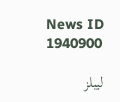News ID 1940900

لیبلز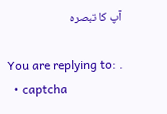آپ کا تبصرہ

You are replying to: .
  • captcha